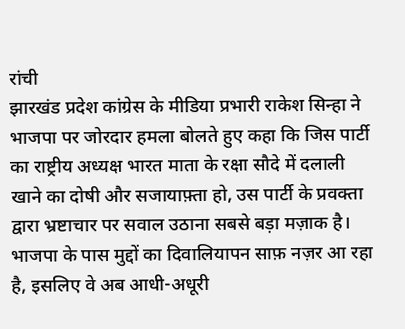रांची
झारखंड प्रदेश कांग्रेस के मीडिया प्रभारी राकेश सिन्हा ने भाजपा पर जोरदार हमला बोलते हुए कहा कि जिस पार्टी का राष्ट्रीय अध्यक्ष भारत माता के रक्षा सौदे में दलाली खाने का दोषी और सजायाफ़्ता हो, उस पार्टी के प्रवक्ता द्वारा भ्रष्टाचार पर सवाल उठाना सबसे बड़ा मज़ाक है। भाजपा के पास मुद्दों का दिवालियापन साफ़ नज़र आ रहा है, इसलिए वे अब आधी-अधूरी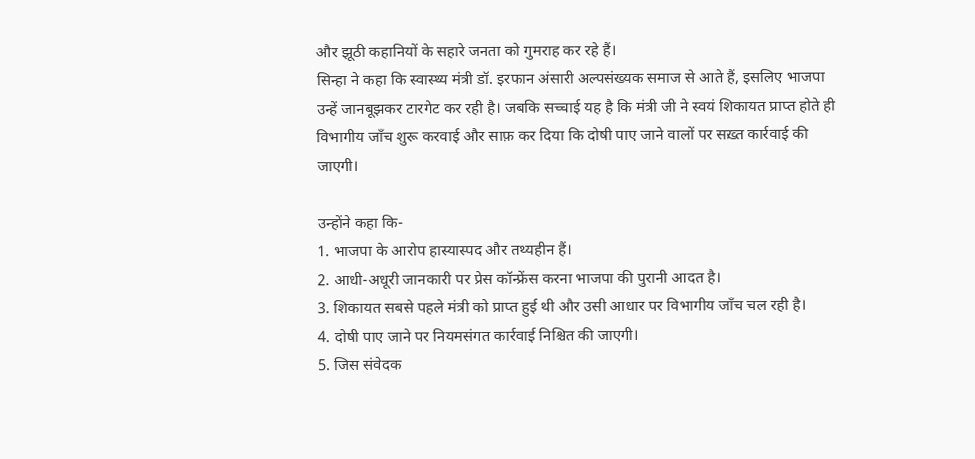और झूठी कहानियों के सहारे जनता को गुमराह कर रहे हैं।
सिन्हा ने कहा कि स्वास्थ्य मंत्री डॉ. इरफान अंसारी अल्पसंख्यक समाज से आते हैं, इसलिए भाजपा उन्हें जानबूझकर टारगेट कर रही है। जबकि सच्चाई यह है कि मंत्री जी ने स्वयं शिकायत प्राप्त होते ही विभागीय जाँच शुरू करवाई और साफ़ कर दिया कि दोषी पाए जाने वालों पर सख़्त कार्रवाई की जाएगी।

उन्होंने कहा कि-
1. भाजपा के आरोप हास्यास्पद और तथ्यहीन हैं।
2. आधी-अधूरी जानकारी पर प्रेस कॉन्फ्रेंस करना भाजपा की पुरानी आदत है।
3. शिकायत सबसे पहले मंत्री को प्राप्त हुई थी और उसी आधार पर विभागीय जाँच चल रही है।
4. दोषी पाए जाने पर नियमसंगत कार्रवाई निश्चित की जाएगी।
5. जिस संवेदक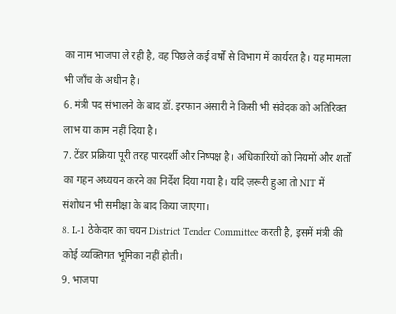का नाम भाजपा ले रही है, वह पिछले कई वर्षों से विभाग में कार्यरत है। यह मामला भी जाँच के अधीन है।
6. मंत्री पद संभालने के बाद डॉ. इरफान अंसारी ने किसी भी संवेदक को अतिरिक्त लाभ या काम नहीं दिया है।
7. टेंडर प्रक्रिया पूरी तरह पारदर्शी और निष्पक्ष है। अधिकारियों को नियमों और शर्तों का गहन अध्ययन करने का निर्देश दिया गया है। यदि ज़रूरी हुआ तो NIT में संशोधन भी समीक्षा के बाद किया जाएगा।
8. L-1 ठेकेदार का चयन District Tender Committee करती है, इसमें मंत्री की कोई व्यक्तिगत भूमिका नहीं होती।
9. भाजपा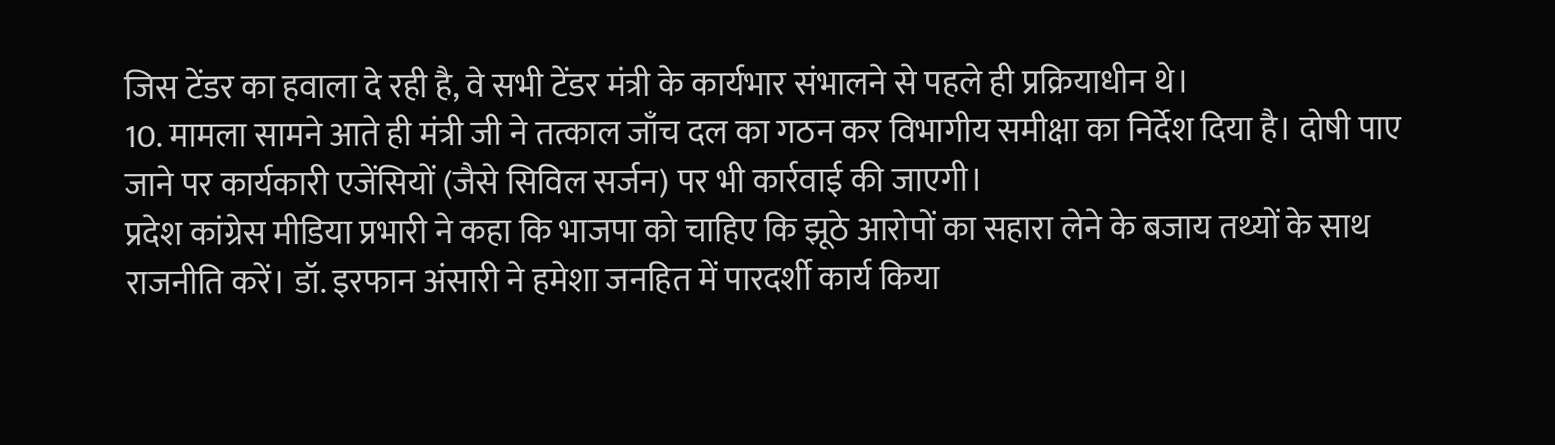जिस टेंडर का हवाला दे रही है, वे सभी टेंडर मंत्री के कार्यभार संभालने से पहले ही प्रक्रियाधीन थे।
10. मामला सामने आते ही मंत्री जी ने तत्काल जाँच दल का गठन कर विभागीय समीक्षा का निर्देश दिया है। दोषी पाए जाने पर कार्यकारी एजेंसियों (जैसे सिविल सर्जन) पर भी कार्रवाई की जाएगी।
प्रदेश कांग्रेस मीडिया प्रभारी ने कहा कि भाजपा को चाहिए कि झूठे आरोपों का सहारा लेने के बजाय तथ्यों के साथ राजनीति करें। डॉ. इरफान अंसारी ने हमेशा जनहित में पारदर्शी कार्य किया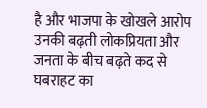है और भाजपा के खोखले आरोप उनकी बढ़ती लोकप्रियता और जनता के बीच बढ़ते कद से घबराहट का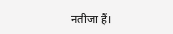नतीजा हैं।